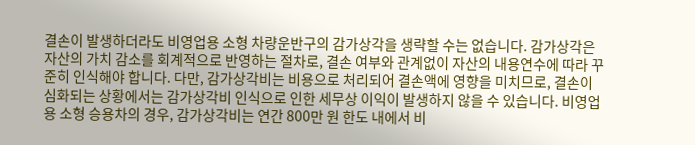결손이 발생하더라도 비영업용 소형 차량운반구의 감가상각을 생략할 수는 없습니다. 감가상각은 자산의 가치 감소를 회계적으로 반영하는 절차로, 결손 여부와 관계없이 자산의 내용연수에 따라 꾸준히 인식해야 합니다. 다만, 감가상각비는 비용으로 처리되어 결손액에 영향을 미치므로, 결손이 심화되는 상황에서는 감가상각비 인식으로 인한 세무상 이익이 발생하지 않을 수 있습니다. 비영업용 소형 승용차의 경우, 감가상각비는 연간 800만 원 한도 내에서 비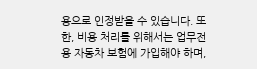용으로 인정받을 수 있습니다. 또한, 비용 처리를 위해서는 업무전용 자동차 보험에 가입해야 하며,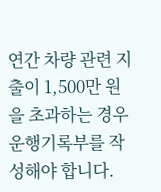연간 차량 관련 지출이 1,500만 원을 초과하는 경우 운행기록부를 작성해야 합니다.